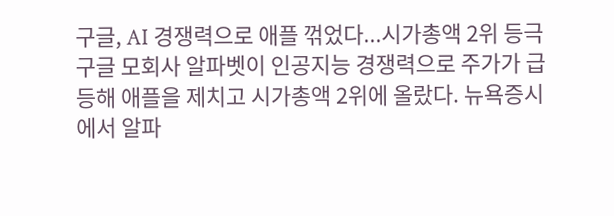구글, AI 경쟁력으로 애플 꺾었다...시가총액 2위 등극 구글 모회사 알파벳이 인공지능 경쟁력으로 주가가 급등해 애플을 제치고 시가총액 2위에 올랐다. 뉴욕증시에서 알파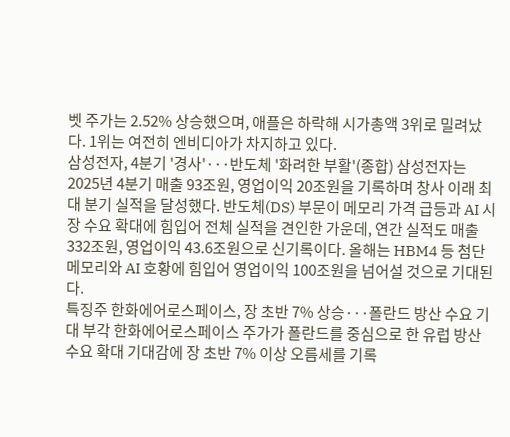벳 주가는 2.52% 상승했으며, 애플은 하락해 시가총액 3위로 밀려났다. 1위는 여전히 엔비디아가 차지하고 있다.
삼성전자, 4분기 '경사'···반도체 '화려한 부활'(종합) 삼성전자는 2025년 4분기 매출 93조원, 영업이익 20조원을 기록하며 창사 이래 최대 분기 실적을 달성했다. 반도체(DS) 부문이 메모리 가격 급등과 AI 시장 수요 확대에 힘입어 전체 실적을 견인한 가운데, 연간 실적도 매출 332조원, 영업이익 43.6조원으로 신기록이다. 올해는 HBM4 등 첨단 메모리와 AI 호황에 힘입어 영업이익 100조원을 넘어설 것으로 기대된다.
특징주 한화에어로스페이스, 장 초반 7% 상승···폴란드 방산 수요 기대 부각 한화에어로스페이스 주가가 폴란드를 중심으로 한 유럽 방산 수요 확대 기대감에 장 초반 7% 이상 오름세를 기록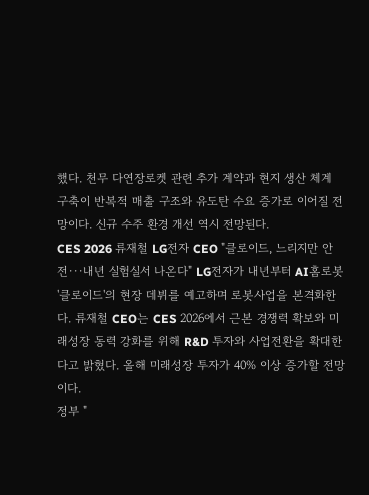했다. 천무 다연장로켓 관련 추가 계약과 현지 생산 체계 구축이 반복적 매출 구조와 유도탄 수요 증가로 이어질 전망이다. 신규 수주 환경 개선 역시 전망된다.
CES 2026 류재철 LG전자 CEO "클로이드, 느리지만 안전···내년 실험실서 나온다" LG전자가 내년부터 AI홈로봇 '클로이드'의 현장 데뷔를 예고하며 로봇사업을 본격화한다. 류재철 CEO는 CES 2026에서 근본 경쟁력 확보와 미래성장 동력 강화를 위해 R&D 투자와 사업전환을 확대한다고 밝혔다. 올해 미래성장 투자가 40% 이상 증가할 전망이다.
정부 "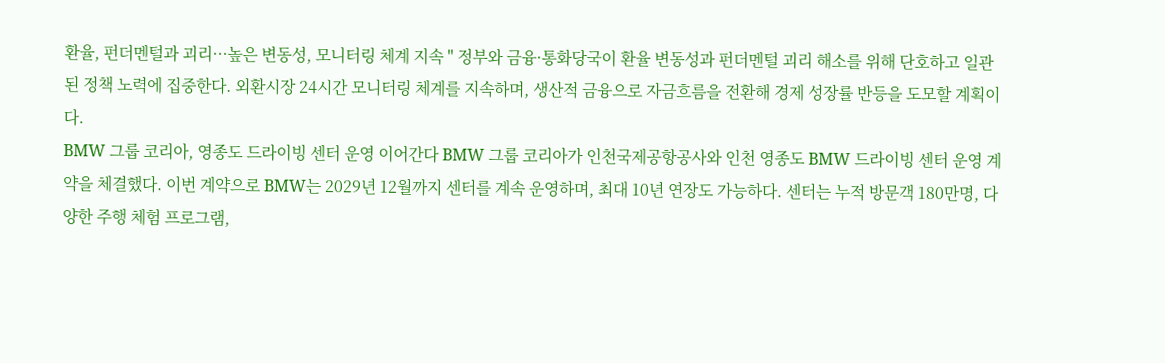환율, 펀더멘털과 괴리···높은 변동성, 모니터링 체계 지속 " 정부와 금융·통화당국이 환율 변동성과 펀더멘털 괴리 해소를 위해 단호하고 일관된 정책 노력에 집중한다. 외환시장 24시간 모니터링 체계를 지속하며, 생산적 금융으로 자금흐름을 전환해 경제 성장률 반등을 도모할 계획이다.
BMW 그룹 코리아, 영종도 드라이빙 센터 운영 이어간다 BMW 그룹 코리아가 인천국제공항공사와 인천 영종도 BMW 드라이빙 센터 운영 계약을 체결했다. 이번 계약으로 BMW는 2029년 12월까지 센터를 계속 운영하며, 최대 10년 연장도 가능하다. 센터는 누적 방문객 180만명, 다양한 주행 체험 프로그램,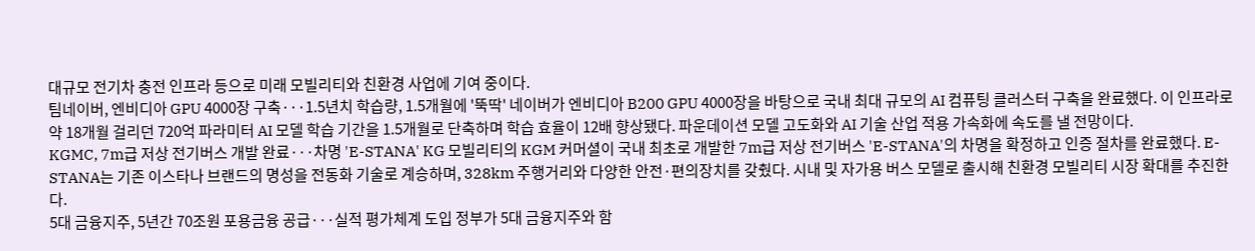대규모 전기차 충전 인프라 등으로 미래 모빌리티와 친환경 사업에 기여 중이다.
팀네이버, 엔비디아 GPU 4000장 구축···1.5년치 학습량, 1.5개월에 '뚝딱' 네이버가 엔비디아 B200 GPU 4000장을 바탕으로 국내 최대 규모의 AI 컴퓨팅 클러스터 구축을 완료했다. 이 인프라로 약 18개월 걸리던 720억 파라미터 AI 모델 학습 기간을 1.5개월로 단축하며 학습 효율이 12배 향상됐다. 파운데이션 모델 고도화와 AI 기술 산업 적용 가속화에 속도를 낼 전망이다.
KGMC, 7m급 저상 전기버스 개발 완료···차명 'E-STANA' KG 모빌리티의 KGM 커머셜이 국내 최초로 개발한 7m급 저상 전기버스 'E-STANA'의 차명을 확정하고 인증 절차를 완료했다. E-STANA는 기존 이스타나 브랜드의 명성을 전동화 기술로 계승하며, 328km 주행거리와 다양한 안전·편의장치를 갖췄다. 시내 및 자가용 버스 모델로 출시해 친환경 모빌리티 시장 확대를 추진한다.
5대 금융지주, 5년간 70조원 포용금융 공급···실적 평가체계 도입 정부가 5대 금융지주와 함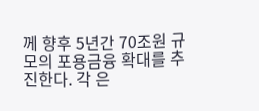께 향후 5년간 70조원 규모의 포용금융 확대를 추진한다. 각 은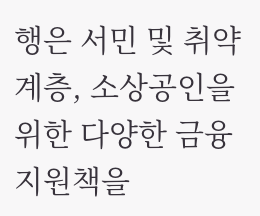행은 서민 및 취약계층, 소상공인을 위한 다양한 금융 지원책을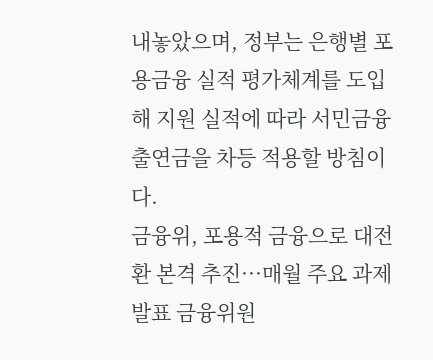내놓았으며, 정부는 은행별 포용금융 실적 평가체계를 도입해 지원 실적에 따라 서민금융 출연금을 차등 적용할 방침이다.
금융위, 포용적 금융으로 대전환 본격 추진···매월 주요 과제 발표 금융위원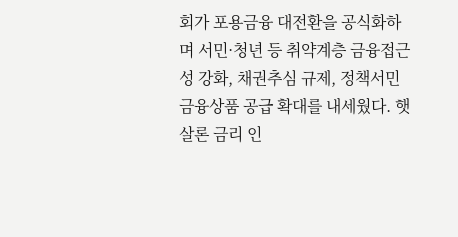회가 포용금융 대전환을 공식화하며 서민·청년 등 취약계층 금융접근성 강화, 채권추심 규제, 정책서민금융상품 공급 확대를 내세웠다. 햇살론 금리 인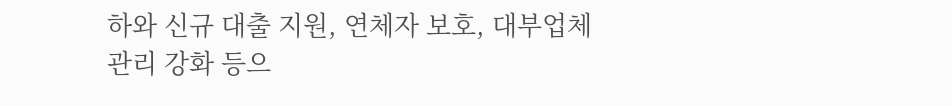하와 신규 대출 지원, 연체자 보호, 대부업체 관리 강화 등으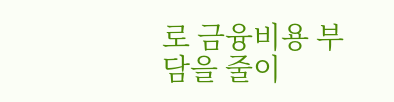로 금융비용 부담을 줄이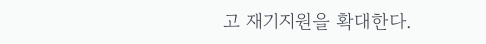고 재기지원을 확대한다.